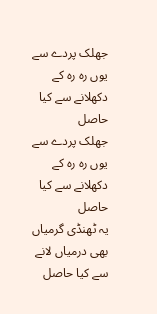جھلک پردے سے یوں رہ رہ کے دکھلانے سے کیا حاصل
جھلک پردے سے یوں رہ رہ کے دکھلانے سے کیا حاصل
یہ ٹھنڈی گرمیاں بھی درمیاں لانے سے کیا حاصل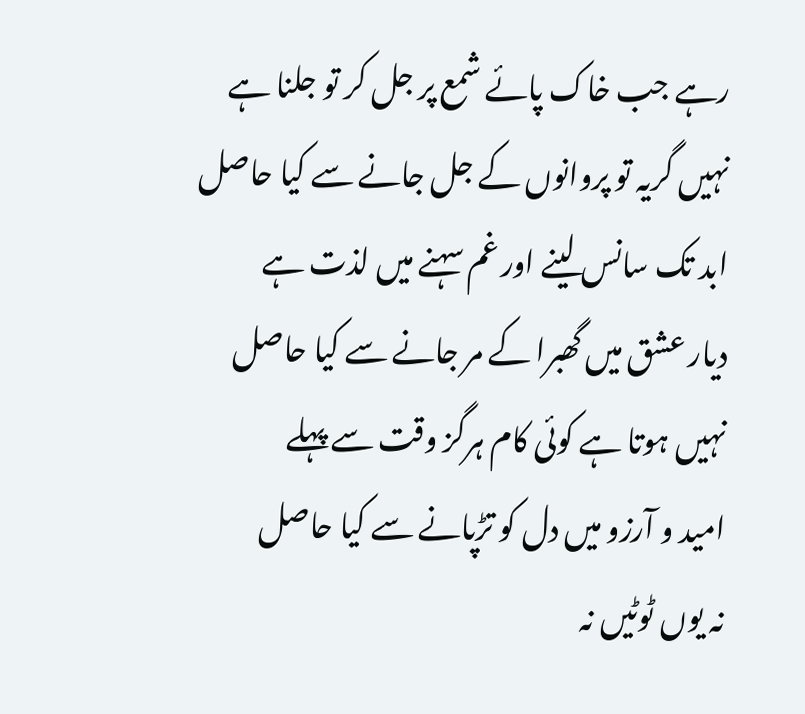رہے جب خاک پائے شمع پر جل کر تو جلنا ہے
نہیں گریہ تو پروانوں کے جل جانے سے کیا حاصل
ابد تک سانس لینے اور غم سہنے میں لذت ہے
دیار عشق میں گھبرا کے مر جانے سے کیا حاصل
نہیں ہوتا ہے کوئی کام ہرگز وقت سے پہلے
امید و آرزو میں دل کو تڑپانے سے کیا حاصل
نہ یوں ٹوٹیں نہ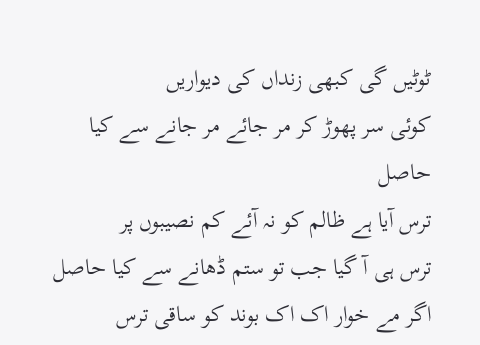ٹوٹیں گی کبھی زنداں کی دیواریں
کوئی سر پھوڑ کر مر جائے مر جانے سے کیا حاصل
ترس آیا ہے ظالم کو نہ آئے کم نصیبوں پر
ترس ہی آ گیا جب تو ستم ڈھانے سے کیا حاصل
اگر مے خوار اک اک بوند کو ساقی ترس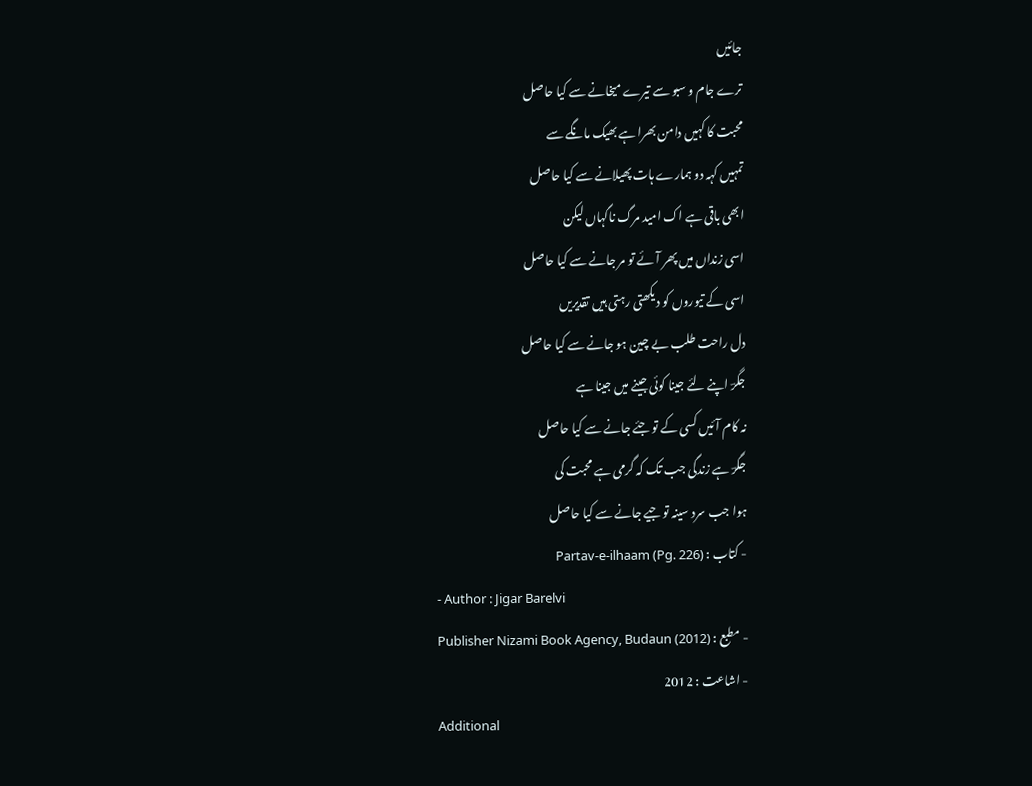جائیں
ترے جام و سبو سے تیرے میخانے سے کیا حاصل
محبت کا کہیں دامن بھرا ہے بھیک مانگے سے
تمہیں کہہ دو ہمارے ہات پھیلانے سے کیا حاصل
ابھی باقی ہے اک امید مرگ ناگہاں لیکن
اسی زنداں میں پھر آئے تو مر جانے سے کیا حاصل
اسی کے تیوروں کو دیکھتی رہتی ہیں تقدیریں
دل راحت طلب بے چین ہو جانے سے کیا حاصل
جگرؔ اپنے لئے جینا کوئی جینے میں جینا ہے
نہ کام آئیں کسی کے تو جئے جانے سے کیا حاصل
جگرؔ ہے زندگی جب تک کہ گرمی ہے محبت کی
ہوا جب سرد سینہ تو جیے جانے سے کیا حاصل
- کتاب : Partav-e-ilhaam (Pg. 226)
- Author : Jigar Barelvi
- مطبع : Publisher Nizami Book Agency, Budaun (2012)
- اشاعت : 2012
Additional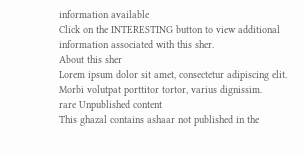information available
Click on the INTERESTING button to view additional information associated with this sher.
About this sher
Lorem ipsum dolor sit amet, consectetur adipiscing elit. Morbi volutpat porttitor tortor, varius dignissim.
rare Unpublished content
This ghazal contains ashaar not published in the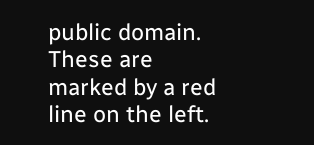public domain. These are marked by a red line on the left.